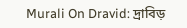Murali On Dravid: দ্রাবিড়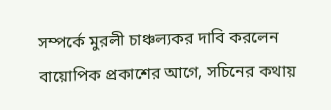সম্পর্কে মুরলী চাঞ্চল্যকর দাবি করলেন বায়োপিক প্রকাশের আগে, সচিনের কথায়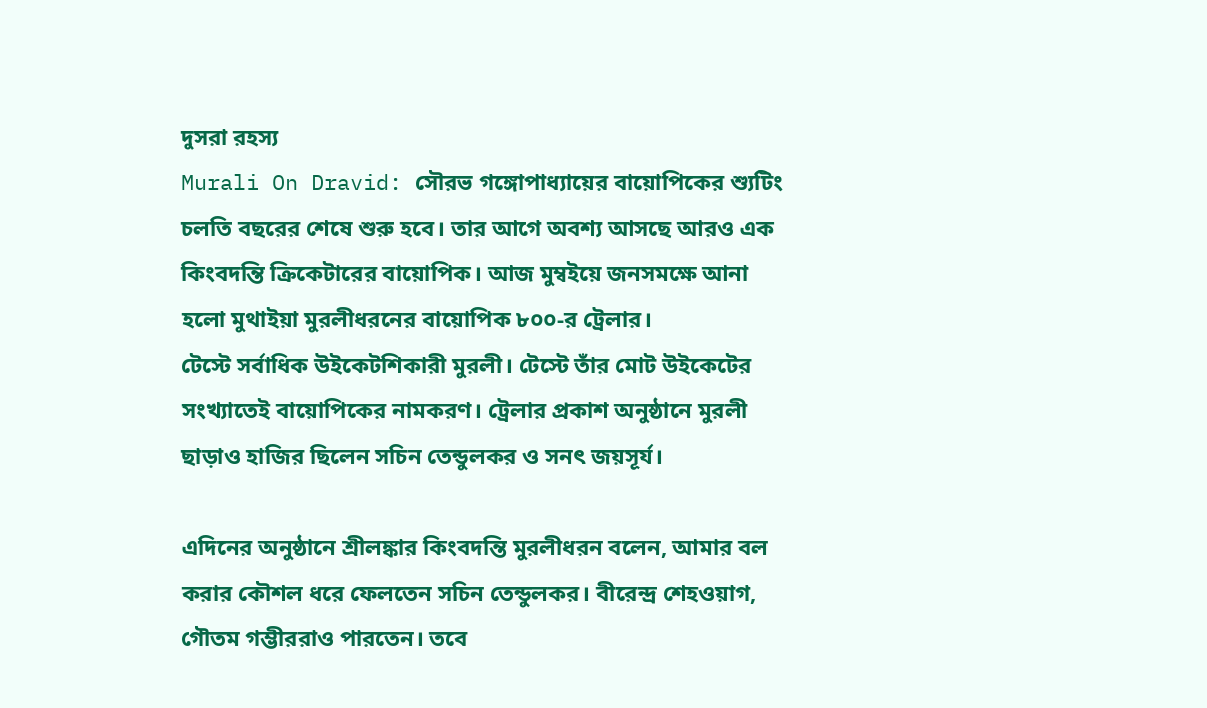দুসরা রহস্য
Murali On Dravid: সৌরভ গঙ্গোপাধ্যায়ের বায়োপিকের শ্যুটিং চলতি বছরের শেষে শুরু হবে। তার আগে অবশ্য আসছে আরও এক কিংবদন্তি ক্রিকেটারের বায়োপিক। আজ মুম্বইয়ে জনসমক্ষে আনা হলো মুথাইয়া মুরলীধরনের বায়োপিক ৮০০-র ট্রেলার।
টেস্টে সর্বাধিক উইকেটশিকারী মুরলী। টেস্টে তাঁর মোট উইকেটের সংখ্যাতেই বায়োপিকের নামকরণ। ট্রেলার প্রকাশ অনুষ্ঠানে মুরলী ছাড়াও হাজির ছিলেন সচিন তেন্ডুলকর ও সনৎ জয়সূর্য।

এদিনের অনুষ্ঠানে শ্রীলঙ্কার কিংবদন্তি মুরলীধরন বলেন, আমার বল করার কৌশল ধরে ফেলতেন সচিন তেন্ডুলকর। বীরেন্দ্র শেহওয়াগ, গৌতম গম্ভীররাও পারতেন। তবে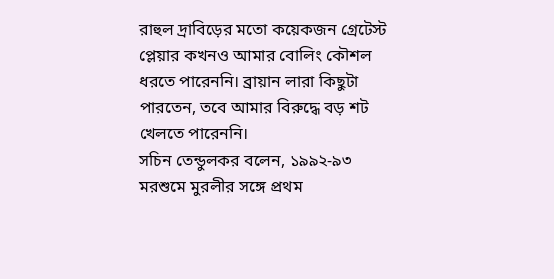রাহুল দ্রাবিড়ের মতো কয়েকজন গ্রেটেস্ট প্লেয়ার কখনও আমার বোলিং কৌশল ধরতে পারেননি। ব্রায়ান লারা কিছুটা পারতেন, তবে আমার বিরুদ্ধে বড় শট খেলতে পারেননি।
সচিন তেন্ডুলকর বলেন, ১৯৯২-৯৩ মরশুমে মুরলীর সঙ্গে প্রথম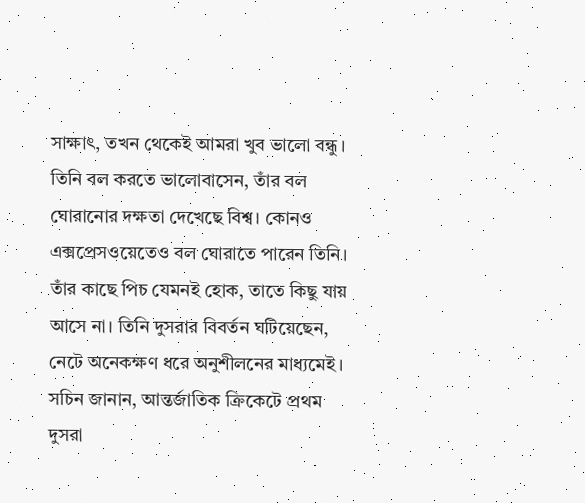সাক্ষাৎ, তখন থেকেই আমরা খুব ভালো বন্ধু। তিনি বল করতে ভালোবাসেন, তাঁর বল ঘোরানোর দক্ষতা দেখেছে বিশ্ব। কোনও এক্সপ্রেসওয়েতেও বল ঘোরাতে পারেন তিনি। তাঁর কাছে পিচ যেমনই হোক, তাতে কিছু যায় আসে না। তিনি দুসরার বিবর্তন ঘটিয়েছেন, নেটে অনেকক্ষণ ধরে অনুশীলনের মাধ্যমেই।
সচিন জানান, আন্তর্জাতিক ক্রিকেটে প্রথম দুসরা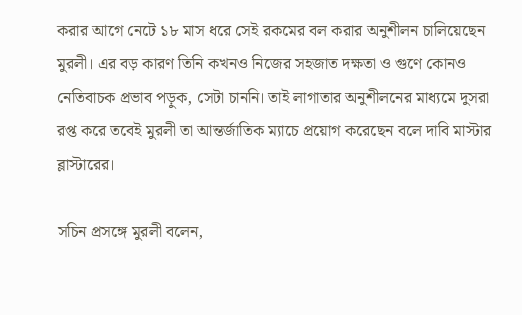করার আগে নেটে ১৮ মাস ধরে সেই রকমের বল করার অনুশীলন চালিয়েছেন মুরলী। এর বড় কারণ তিনি কখনও নিজের সহজাত দক্ষতা ও গুণে কোনও নেতিবাচক প্রভাব পড়ুক, সেটা চাননি। তাই লাগাতার অনুশীলনের মাধ্যমে দুসরা রপ্ত করে তবেই মুরলী তা আন্তর্জাতিক ম্যাচে প্রয়োগ করেছেন বলে দাবি মাস্টার ব্লাস্টারের।

সচিন প্রসঙ্গে মুরলী বলেন,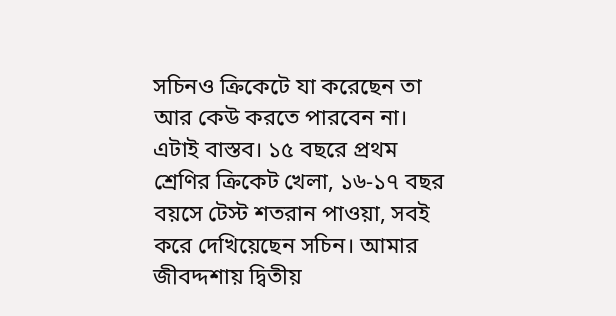সচিনও ক্রিকেটে যা করেছেন তা আর কেউ করতে পারবেন না। এটাই বাস্তব। ১৫ বছরে প্রথম শ্রেণির ক্রিকেট খেলা, ১৬-১৭ বছর বয়সে টেস্ট শতরান পাওয়া, সবই করে দেখিয়েছেন সচিন। আমার জীবদ্দশায় দ্বিতীয়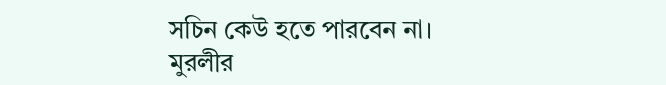সচিন কেউ হতে পারবেন না।
মুরলীর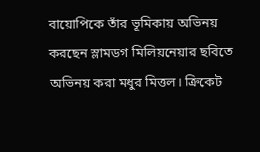বায়োপিকে তাঁর ভূমিকায় অভিনয় করছেন স্লামডগ মিলিয়নেয়ার ছবিতে অভিনয় করা মধুর মিত্তল। ক্রিকেট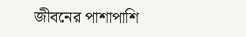জীবনের পাশাপাশি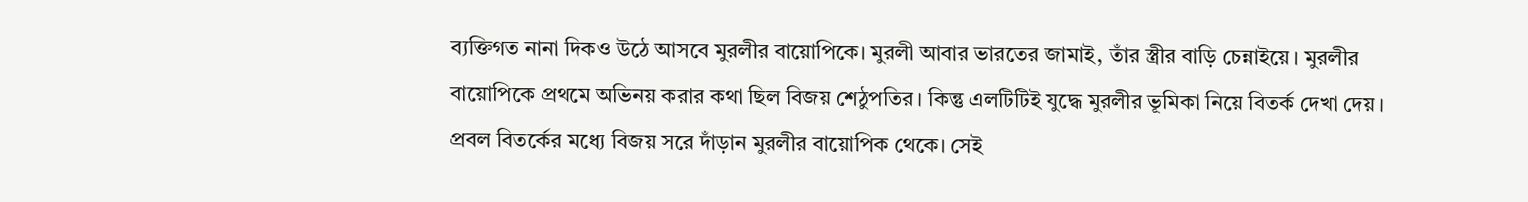ব্যক্তিগত নানা দিকও উঠে আসবে মুরলীর বায়োপিকে। মুরলী আবার ভারতের জামাই, তাঁর স্ত্রীর বাড়ি চেন্নাইয়ে। মুরলীর বায়োপিকে প্রথমে অভিনয় করার কথা ছিল বিজয় শেঠুপতির। কিন্তু এলটিটিই যুদ্ধে মুরলীর ভূমিকা নিয়ে বিতর্ক দেখা দেয়।
প্রবল বিতর্কের মধ্যে বিজয় সরে দাঁড়ান মুরলীর বায়োপিক থেকে। সেই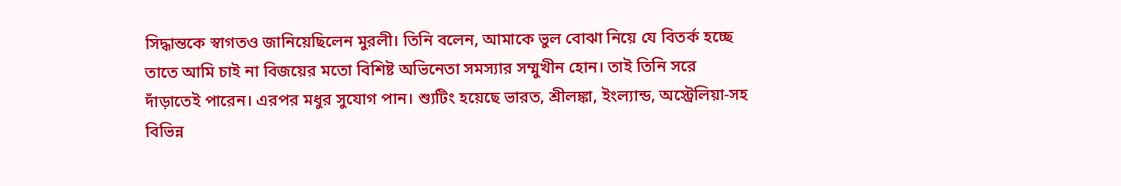সিদ্ধান্তকে স্বাগতও জানিয়েছিলেন মুরলী। তিনি বলেন, আমাকে ভুল বোঝা নিয়ে যে বিতর্ক হচ্ছে তাতে আমি চাই না বিজয়ের মতো বিশিষ্ট অভিনেতা সমস্যার সম্মুখীন হোন। তাই তিনি সরে দাঁড়াতেই পারেন। এরপর মধুর সুযোগ পান। শ্যুটিং হয়েছে ভারত, শ্রীলঙ্কা, ইংল্যান্ড, অস্ট্রেলিয়া-সহ বিভিন্ন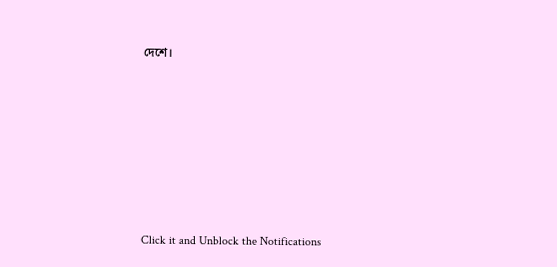দেশে।












Click it and Unblock the Notifications